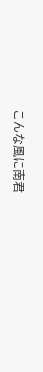こんな風に南君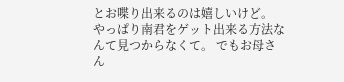とお喋り出来るのは嬉しいけど。 やっぱり南君をゲット出来る方法なんて見つからなくて。 でもお母さん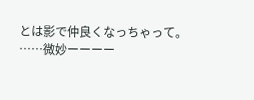とは影で仲良くなっちゃって。 ……微妙ーーーー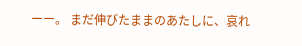ーー。 まだ伸びたままのあたしに、哀れ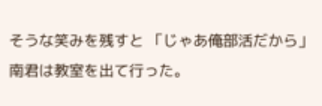そうな笑みを残すと 「じゃあ俺部活だから」 南君は教室を出て行った。